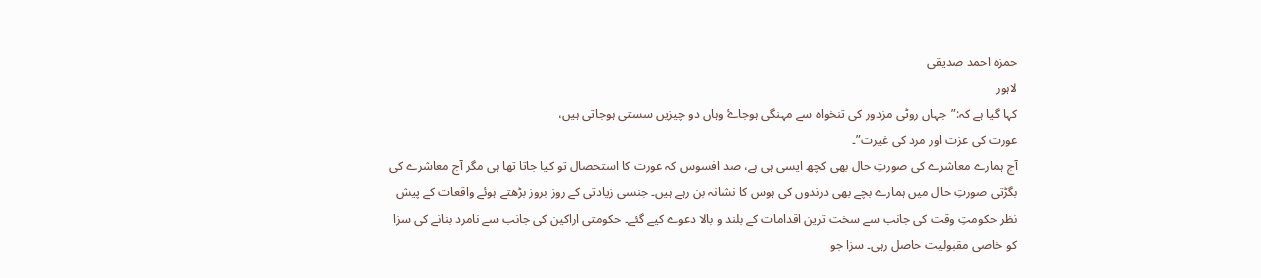حمزہ احمد صدیقی
لاہور
کہا گیا ہے کہ:”جہاں روٹی مزدور کی تنخواہ سے مہنگی ہوجاۓ وہاں دو چیزیں سستی ہوجاتی ہیں،
عورت کی عزت اور مرد کی غیرت”۔
آج ہمارے معاشرے کی صورتِ حال بھی کچھ ایسی ہی ہے، صد افسوس کہ عورت کا استحصال تو کیا جاتا تھا ہی مگر آج معاشرے کی بگڑتی صورتِ حال میں ہمارے بچے بھی درندوں کی ہوس کا نشانہ بن رہے ہیں۔ جنسی زیادتی کے روز بروز بڑھتے ہوئے واقعات کے پیش نظر حکومتِ وقت کی جانب سے سخت ترین اقدامات کے بلند و بالا دعوے کیے گئے۔ حکومتی اراکین کی جانب سے نامرد بنانے کی سزا کو خاصی مقبولیت حاصل رہی۔ سزا جو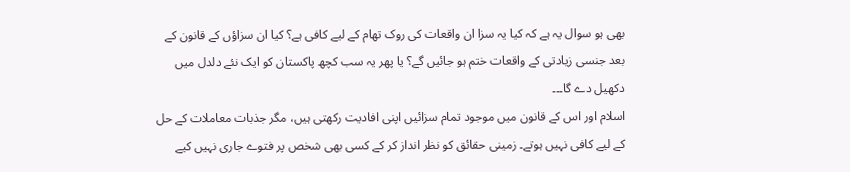بھی ہو سوال یہ ہے کہ کیا یہ سزا ان واقعات کی روک تھام کے لیے کافی ہے؟ کیا ان سزاؤں کے قانون کے بعد جنسی زیادتی کے واقعات ختم ہو جائیں گے؟ یا پھر یہ سب کچھ پاکستان کو ایک نئے دلدل میں دکھیل دے گا۔۔۔
اسلام اور اس کے قانون میں موجود تمام سزائیں اپنی افادیت رکھتی ہیں، مگر جذبات معاملات کے حل کے لیے کافی نہیں ہوتے۔ زمینی حقائق کو نظر انداز کر کے کسی بھی شخص پر فتوے جاری نہیں کیے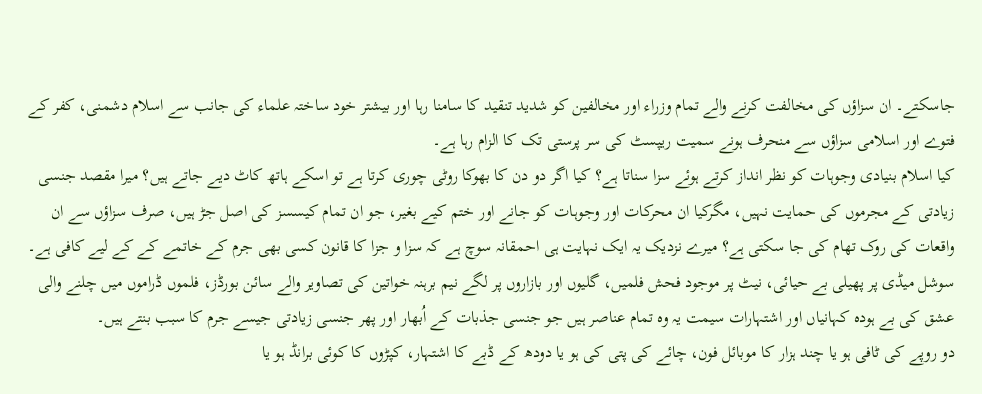جاسکتے۔ ان سزاؤں کی مخالفت کرنے والے تمام وزراء اور مخالفين کو شدید تنقید کا سامنا رہا اور بیشتر خود ساختہ علماء کی جانب سے اسلام دشمنی، کفر کے فتوے اور اسلامی سزاؤں سے منحرف ہونے سمیت ریپسٹ کی سر پرستی تک کا الزام رہا ہے۔
کیا اسلام بنیادی وجوہات کو نظر انداز کرتے ہوئے سزا سناتا ہے؟ کیا اگر دو دن کا بھوکا روٹی چوری کرتا ہے تو اسکے ہاتھ کاٹ دیے جاتے ہیں؟ میرا مقصد جنسی زیادتی کے مجرموں کی حمایت نہیں، مگرکیا ان محرکات اور وجوہات کو جانے اور ختم کیے بغير، جو ان تمام کیسسز کی اصل جڑ ہیں، صرف سزاؤں سے ان واقعات کی روک تھام کی جا سکتی ہے؟ میرے نزدیک یہ ایک نہایت ہی احمقانہ سوچ ہے کہ سزا و جزا کا قانون کسی بھی جرم کے خاتمے کے کے لیے کافی ہے۔
سوشل میڈی پر پھیلی بے حیائی، نیٹ پر موجود فحش فلمیں، گلیوں اور بازاروں پر لگے نیم برہنہ خواتين کی تصاویر والے سائن بورڈز، فلموں ڈراموں میں چلنے والی عشق کی بے ہودہ کہانیاں اور اشتہارات سیمت یہ وہ تمام عناصر ہیں جو جنسی جذبات کے اُبھار اور پھر جنسی زیادتی جیسے جرم کا سبب بنتے ہیں۔
دو روپے کی ٹافی ہو یا چند ہزار کا موبائل فون، چائے کی پتی کی ہو یا دودھ کے ڈبے کا اشتہار، کپڑوں کا کوئی برانڈ ہو یا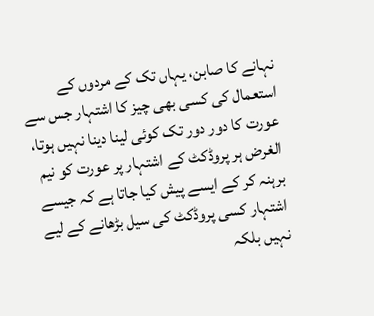نہانے کا صابن، یہاں تک کے مردوں کے استعمال کی کسی بھی چیز کا اشتہار جس سے عورت کا دور دور تک کوئی لینا دینا نہیں ہوتا، الغرض ہر پروڈکٹ کے اشتہار پر عورت کو نیم برہنہ کر کے ایسے پیش کیا جاتا ہے کہ جیسے اشتہار کسی پروڈکٹ کی سیل بڑھانے کے لیے نہیں بلکہ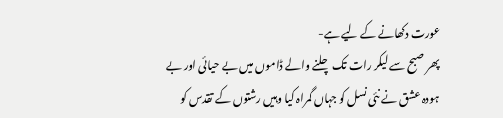عورت دکھانے کے لیے ہے-
پھر صبح سے لیکر رات تک چلنے والے ڈاموں میں بے حیائی اور بے ہودہ عشق نے نئی نسل کو جہاں گمراہ کیا وہیں رشتوں کے تقدس کو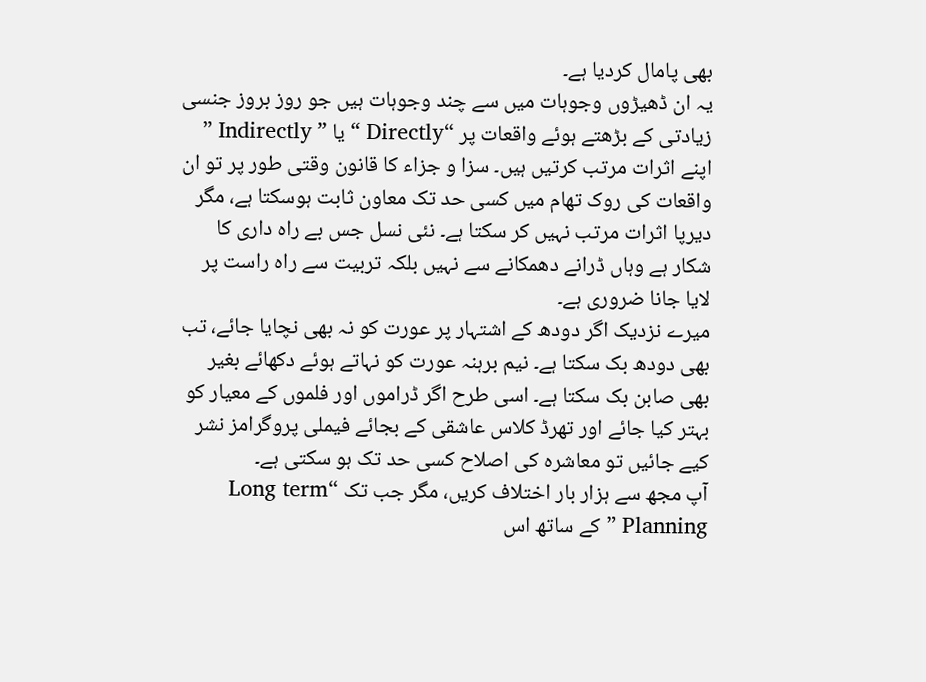بھی پامال کردیا ہے۔
یہ ان ڈھیڑوں وجوہات میں سے چند وجوہات ہیں جو روز بروز جنسی زیادتی کے بڑھتے ہوئے واقعات پر “Directly “یا ” Indirectly ” اپنے اثرات مرتب کرتیں ہیں۔ سزا و جزاء کا قانون وقتی طور پر تو ان واقعات کی روک تھام میں کسی حد تک معاون ثابت ہوسکتا ہے، مگر دیرپا اثرات مرتب نہیں کر سکتا ہے۔ نئی نسل جس بے راہ داری کا شکار ہے وہاں ڈرانے دھمکانے سے نہیں بلکہ تربیت سے راہ راست پر لایا جانا ضروری ہے۔
میرے نزدیک اگر دودھ کے اشتہار پر عورت کو نہ بھی نچایا جائے، تب بھی دودھ بک سکتا ہے۔ نیم برہنہ عورت کو نہاتے ہوئے دکھائے بغير بھی صابن بک سکتا ہے۔ اسی طرح اگر ڈراموں اور فلموں کے معیار کو بہتر کیا جائے اور تھرڈ کلاس عاشقی کے بجائے فیملی پروگرامز نشر کیے جائیں تو معاشرہ کی اصلاح کسی حد تک ہو سکتی ہے۔
آپ مجھ سے ہزار بار اختلاف کریں، مگر جب تک “Long term Planning ” کے ساتھ اس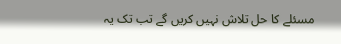مسئلے کا حل تلاش نہیں کریں گے تب تک یہ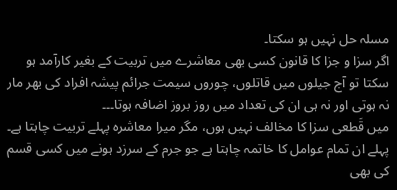مسلہ حل نہیں ہو سکتا۔
اگر سزا و جزا کا قانون کسی بھی معاشرے میں تربيت کے بغير کارآمد ہو سکتا تو آج جیلوں میں قاتلوں، چوروں سیمت جرائم پیشہ افراد کی بھر مار نہ ہوتی اور نہ ہی ان کی تعداد میں روز بروز اضافہ ہوتا۔۔۔
میں قَطعی سزا کا مخالف نہیں ہوں، مگر میرا معاشرہ پہلے تربیت چاہتا ہے۔ پہلے ان تمام عوامل کا خاتمہ چاہتا ہے جو جرم کے سرزد ہونے میں کسی قسم کی بھی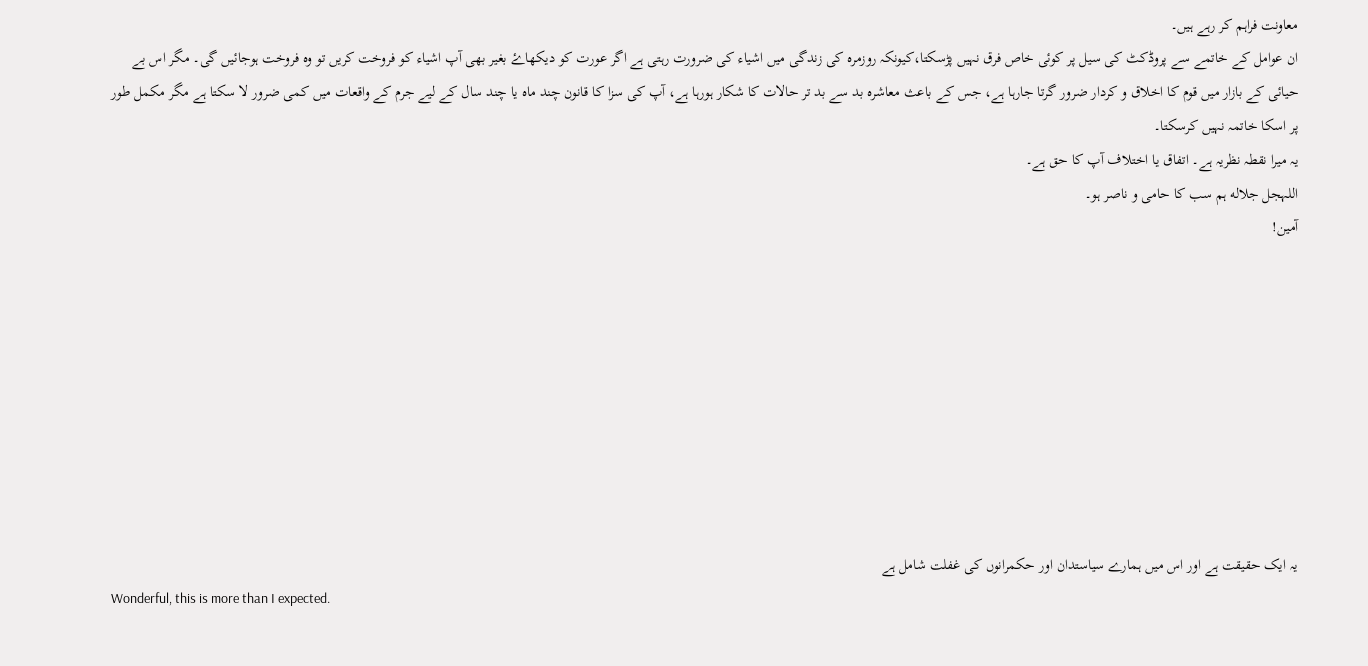معاونت فراہم کر رہے ہیں۔
ان عوامل کے خاتمے سے پروڈکٹ کی سیل پر کوئی خاص فرق نہیں پڑسکتا،کیونکہ روزمرہ کی زندگی میں اشیاء کی ضرورت رہتی ہے اگر عورت کو دیکھاۓ بغیر بھی آپ اشیاء کو فروخت کریں تو وہ فروخت ہوجائیں گی۔ مگر اس بے حیائی کے بازار میں قوم کا اخلاق و کردار ضرور گرتا جارہا ہے، جس کے باعث معاشرہ بد سے بد تر حالات کا شکار ہورہا ہے، آپ کی سزا کا قانون چند ماہ یا چند سال کے لیے جرم کے واقعات میں کمی ضرور لا سکتا ہے مگر مکمل طور پر اسکا خاتمہ نہیں کرسکتا۔
یہ میرا نقطہ نظریہ ہے۔ اتفاق یا اختلاف آپ کا حق ہے۔
اللہجل جلاله ہم سب کا حامی و ناصر ہو۔
آمین!









یہ ایک حقیقت ہے اور اس میں ہمارے سیاستدان اور حکمرانوں کی غفلت شامل ہے
Wonderful, this is more than I expected.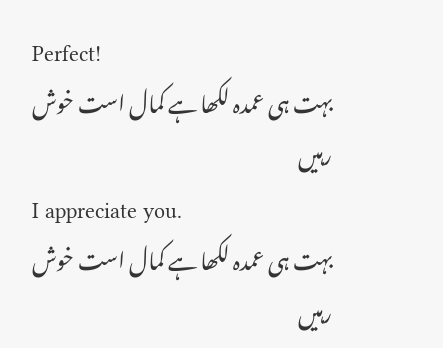Perfect!
بہت ہی عمدہ لکھا ہے کمال است خوش رہیں
I appreciate you.
بہت ہی عمدہ لکھا ہے کمال است خوش رہیں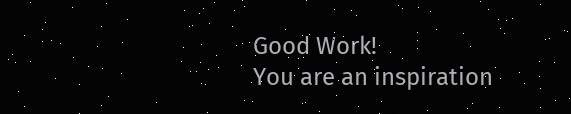Good Work!
You are an inspiration